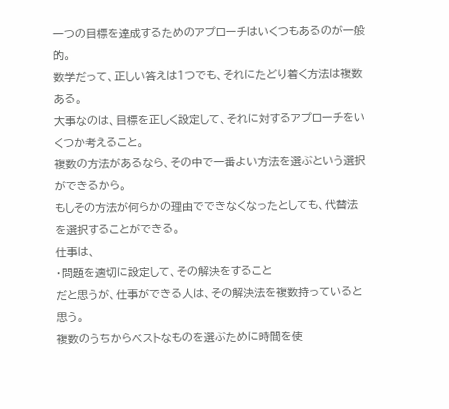一つの目標を達成するためのアプローチはいくつもあるのが一般的。
数学だって、正しい答えは1つでも、それにたどり着く方法は複数ある。
大事なのは、目標を正しく設定して、それに対するアプローチをいくつか考えること。
複数の方法があるなら、その中で一番よい方法を選ぶという選択ができるから。
もしその方法が何らかの理由でできなくなったとしても、代替法を選択することができる。
仕事は、
・問題を適切に設定して、その解決をすること
だと思うが、仕事ができる人は、その解決法を複数持っていると思う。
複数のうちからベストなものを選ぶために時間を使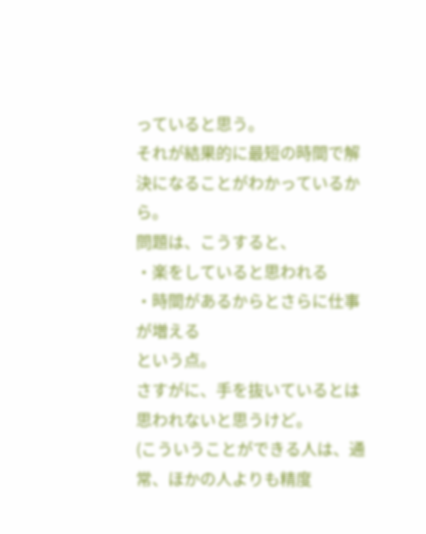っていると思う。
それが結果的に最短の時間で解決になることがわかっているから。
問題は、こうすると、
・楽をしていると思われる
・時間があるからとさらに仕事が増える
という点。
さすがに、手を抜いているとは思われないと思うけど。
(こういうことができる人は、通常、ほかの人よりも精度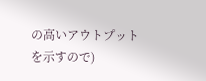の高いアウトプットを示すので)